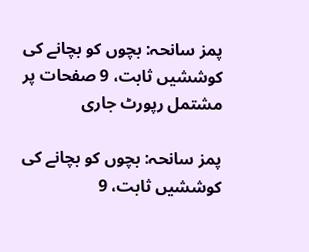پمز سانحہ: بچوں کو بچانے کی کوششیں ثابت، 9 صفحات پر مشتمل رپورٹ جاری

پمز سانحہ: بچوں کو بچانے کی کوششیں ثابت، 9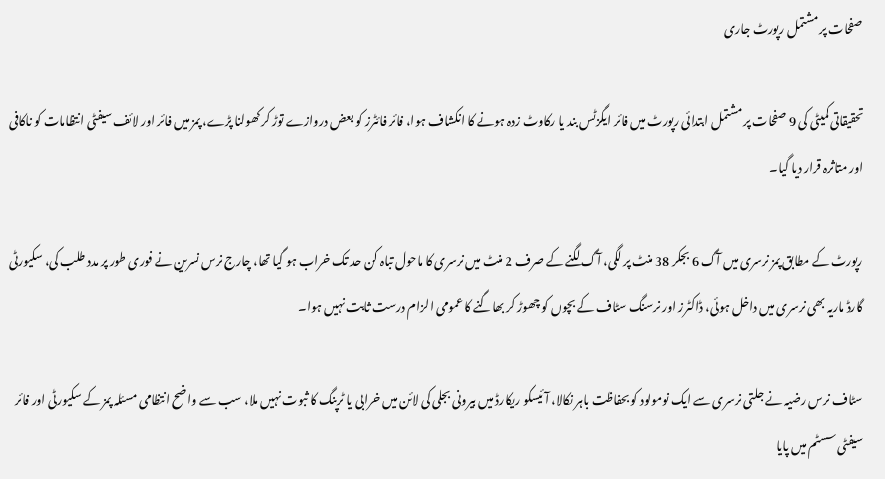صفحات پر مشتمل رپورٹ جاری

تحقیقاتی کمیٹی کی 9 صفحات پر مشتمل ابتدائی رپورٹ میں فائر ایگزٹس بند یا رکاوٹ زدہ ہونے کا انکشاف ہوا، فائر فائٹرز کو بعض دروازے توڑ کر کھولنا پڑے، پمز میں فائر اور لائف سیفٹی انتظامات کو ناکافی اور متاثرہ قرار دیا گیا۔

رپورٹ کے مطابق پمز نرسری میں آگ 6 بجکر 38 منٹ پر لگی، آگ لگنے کے صرف 2 منٹ میں نرسری کا ماحول تباہ کن حد تک خراب ہو گیا تھا، چارج نرس نسرین نے فوری طور پر مدد طلب کی، سکیورٹی گارڈ ماریہ بھی نرسری میں داخل ہوئی، ڈاکٹرز اور نرسنگ سٹاف کے بچوں کو چھوڑ کر بھاگنے کا عمومی الزام درست ثابت نہیں ہوا۔

سٹاف نرس رضیہ نے جلتی نرسری سے ایک نومولود کو بحفاظت باہر نکالا، آئیسکو ریکارڈ میں بیرونی بجلی کی لائن میں خرابی یا ٹرپنگ کا ثبوت نہیں ملا، سب سے واضح انتظامی مسئلہ پمز کے سکیورٹی اور فائر سیفٹی سسٹم میں پایا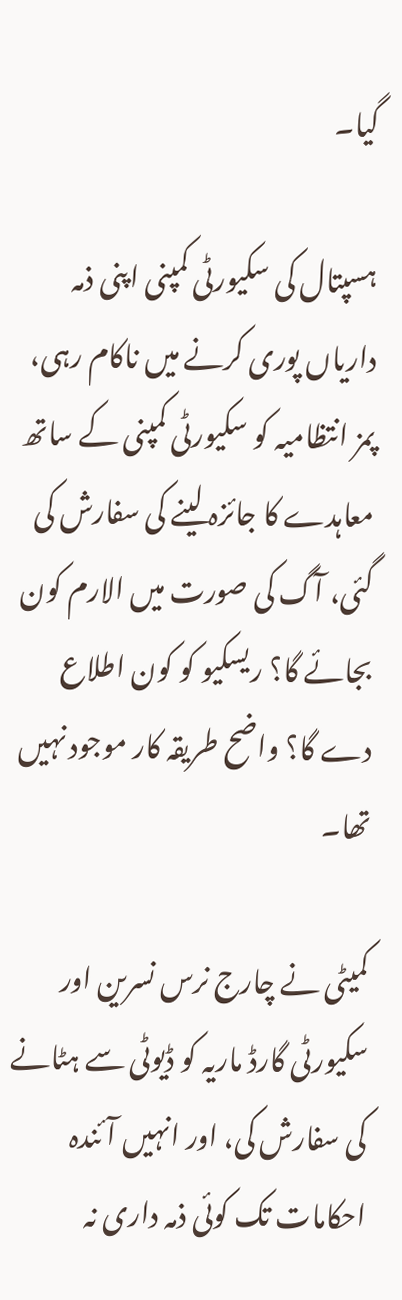گیا۔

ہسپتال کی سکیورٹی کمپنی اپنی ذمہ داریاں پوری کرنے میں ناکام رہی، پمز انتظامیہ کو سکیورٹی کمپنی کے ساتھ معاہدے کا جائزہ لینے کی سفارش کی گئی، آگ کی صورت میں الارم کون بجائے گا؟ ریسکیو کو کون اطلاع دے گا؟ واضح طریقہ کار موجود نہیں تھا۔

کمیٹی نے چارج نرس نسرین اور سکیورٹی گارڈ ماریہ کو ڈیوٹی سے ہٹانے کی سفارش کی، اور انہیں آئندہ احکامات تک کوئی ذمہ داری نہ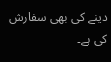دینے کی بھی سفارش کی ہے۔